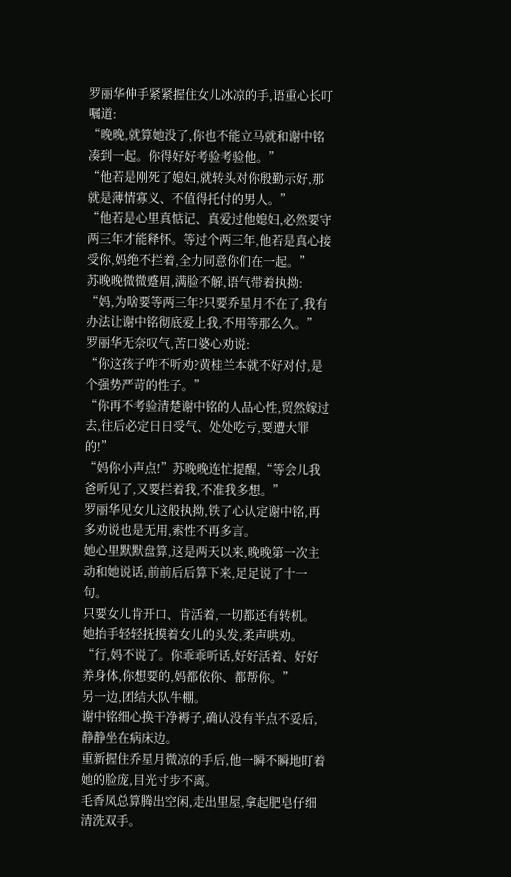罗丽华伸手紧紧握住女儿冰凉的手,语重心长叮嘱道:
“晚晚,就算她没了,你也不能立马就和谢中铭凑到一起。你得好好考验考验他。”
“他若是刚死了媳妇,就转头对你殷勤示好,那就是薄情寡义、不值得托付的男人。”
“他若是心里真惦记、真爱过他媳妇,必然要守两三年才能释怀。等过个两三年,他若是真心接受你,妈绝不拦着,全力同意你们在一起。”
苏晚晚微微蹙眉,满脸不解,语气带着执拗:
“妈,为啥要等两三年?只要乔星月不在了,我有办法让谢中铭彻底爱上我,不用等那么久。”
罗丽华无奈叹气,苦口婆心劝说:
“你这孩子咋不听劝?黄桂兰本就不好对付,是个强势严苛的性子。”
“你再不考验清楚谢中铭的人品心性,贸然嫁过去,往后必定日日受气、处处吃亏,要遭大罪的!”
“妈你小声点!”苏晚晚连忙提醒,“等会儿我爸听见了,又要拦着我,不准我多想。”
罗丽华见女儿这般执拗,铁了心认定谢中铭,再多劝说也是无用,索性不再多言。
她心里默默盘算,这是两天以来,晚晚第一次主动和她说话,前前后后算下来,足足说了十一句。
只要女儿肯开口、肯活着,一切都还有转机。
她抬手轻轻抚摸着女儿的头发,柔声哄劝。
“行,妈不说了。你乖乖听话,好好活着、好好养身体,你想要的,妈都依你、都帮你。”
另一边,团结大队牛棚。
谢中铭细心换干净褥子,确认没有半点不妥后,静静坐在病床边。
重新握住乔星月微凉的手后,他一瞬不瞬地盯着她的脸庞,目光寸步不离。
毛香凤总算腾出空闲,走出里屋,拿起肥皂仔细清洗双手。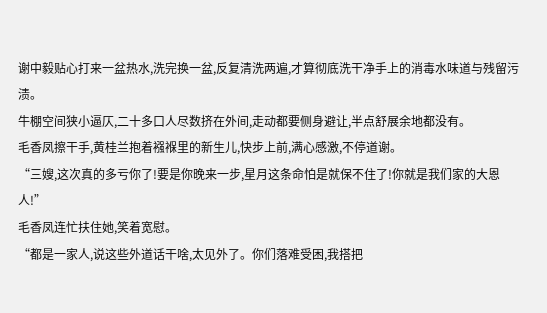谢中毅贴心打来一盆热水,洗完换一盆,反复清洗两遍,才算彻底洗干净手上的消毒水味道与残留污渍。
牛棚空间狭小逼仄,二十多口人尽数挤在外间,走动都要侧身避让,半点舒展余地都没有。
毛香凤擦干手,黄桂兰抱着襁褓里的新生儿,快步上前,满心感激,不停道谢。
“三嫂,这次真的多亏你了!要是你晚来一步,星月这条命怕是就保不住了!你就是我们家的大恩人!”
毛香凤连忙扶住她,笑着宽慰。
“都是一家人,说这些外道话干啥,太见外了。你们落难受困,我搭把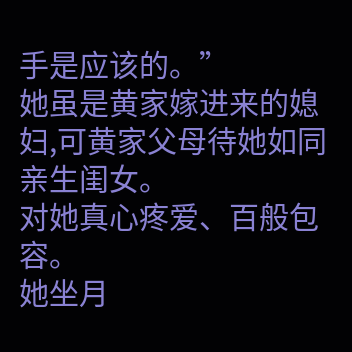手是应该的。”
她虽是黄家嫁进来的媳妇,可黄家父母待她如同亲生闺女。
对她真心疼爱、百般包容。
她坐月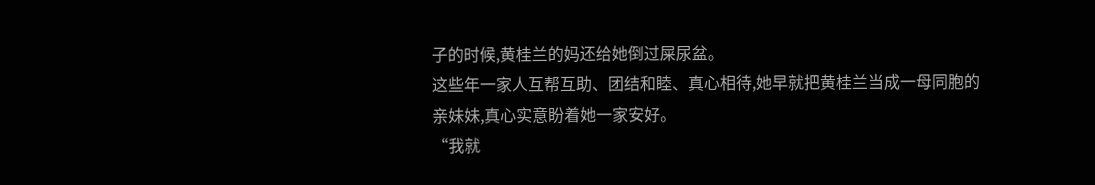子的时候,黄桂兰的妈还给她倒过屎尿盆。
这些年一家人互帮互助、团结和睦、真心相待,她早就把黄桂兰当成一母同胞的亲妹妹,真心实意盼着她一家安好。
“我就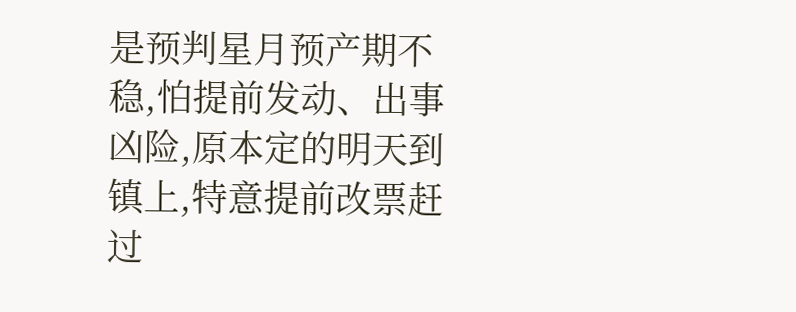是预判星月预产期不稳,怕提前发动、出事凶险,原本定的明天到镇上,特意提前改票赶过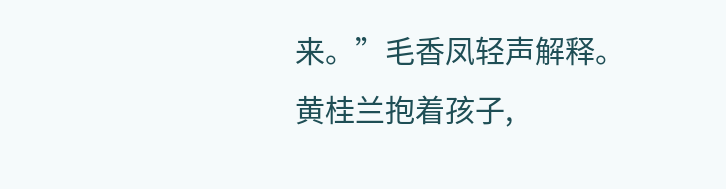来。”毛香凤轻声解释。
黄桂兰抱着孩子,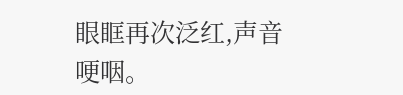眼眶再次泛红,声音哽咽。